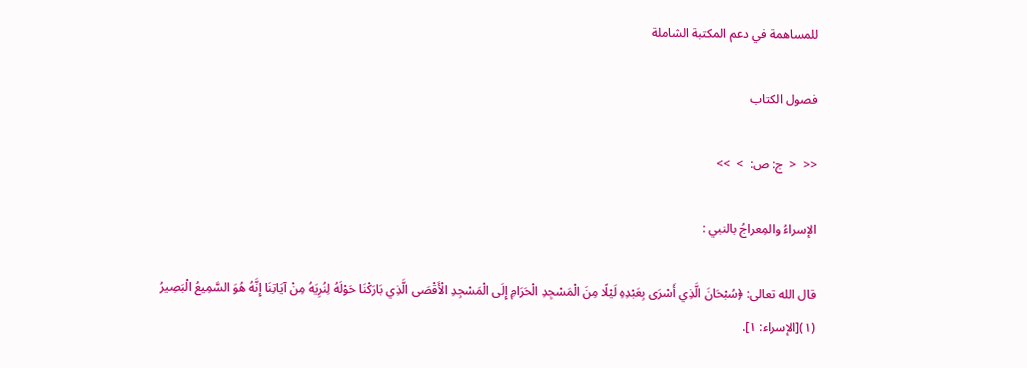للمساهمة في دعم المكتبة الشاملة

فصول الكتاب

<<  <  ج: ص:  >  >>

الإسراءُ والمِعراجُ بالنبي :

قال الله تعالى: ﴿سُبْحَانَ الَّذِي أَسْرَى بِعَبْدِهِ لَيْلًا مِنَ الْمَسْجِدِ الْحَرَامِ إِلَى الْمَسْجِدِ الْأَقْصَى الَّذِي بَارَكْنَا حَوْلَهُ لِنُرِيَهُ مِنْ آيَاتِنَا إِنَّهُ هُوَ السَّمِيعُ الْبَصِيرُ (١)[الإسراء: ١].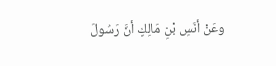وعَنْ أنَسِ بْنِ مَالِكٍ أنَّ رَسُولَ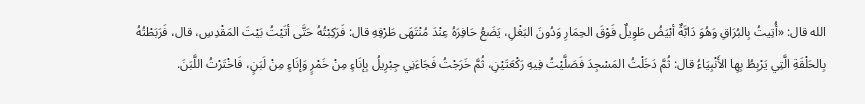الله قال: «أُتِيتُ بِالبُرَاقِ وَهُوَ دَابَّةٌ أبْيَضُ طَوِيلٌ فَوْقَ الحِمَارِ وَدُونَ البَغْلِ، يَضَعُ حَافِرَهُ عِنْدَ مُنْتَهَى طَرْفِهِ قال: فَرَكِبْتُهُ حَتَّى أتَيْتُ بَيْتَ المَقْدِسِ، قال، فَرَبَطْتُهُ بِالحَلْقَةِ الَّتِي يَرْبِطُ بِهِا الأَنْبِيَاءُ قال: ثُمَّ دَخَلْتُ المَسْجِدَ فَصَلَّيْتُ فِيهِ رَكْعَتَيْنِ، ثُمَّ خَرَجْتُ فَجَاءَنِي جِبْرِيلُ بِإنَاءٍ مِنْ خَمْرٍ وَإنَاءٍ مِنْ لَبَنٍ، فَاخْتَرْتُ اللَّبَنَ.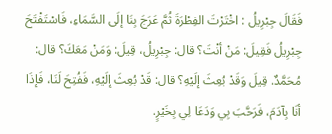فَقَالَ جِبْرِيلُ : اخْتَرْتَ الفِطْرَةَ ثُمَّ عَرَجَ بِنَا إلَى السَّمَاءِ، فَاسْتَفْتَحَ جِبْرِيلُ فَقِيلَ: مَنْ أنْتَ؟ قال: جِبْرِيلُ، قِيلَ: وَمَنْ مَعَكَ؟ قال: مُحَمَّدٌ. قِيلَ وَقَدْ بُعِثَ إلَيْهِ؟ قال: قَدْ بُعِثَ إلَيْهِ، فَفُتِحَ لَنَا، فَإذَا أنَا بِآدَمَ، فَرَحَّبَ بِي وَدَعَا لِي بِخَيْرٍ.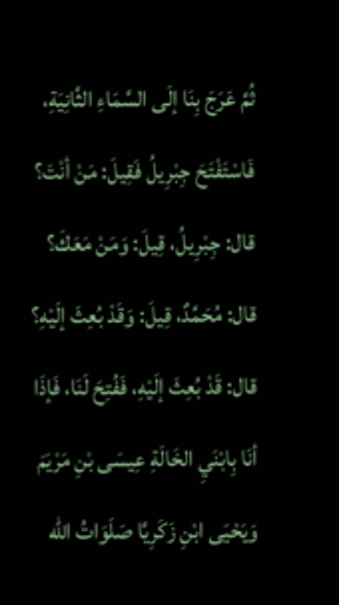ثُمَّ عَرَجَ بِنَا إلَى السَّمَاءِ الثَّانِيَةِ، فَاسْتَفْتَحَ جِبْرِيلُ فَقِيلَ: مَنْ أنْتَ؟ قال: جِبْرِيلُ، قِيلَ: وَمَنْ مَعَكَ؟ قال: مُحَمَّدٌ، قِيلَ: وَقَدْ بُعِثَ إلَيْهِ؟ قال: قَدْ بُعِثَ إلَيْهِ، فَفُتِحَ لَنَا، فَإذَا أنَا بِابْنَيِ الخَالَةِ عِيسَى بْنِ مَرْيَمَ وَيَحْيَى ابْنِ زَكَرِيَّا صَلَوَاتُ الله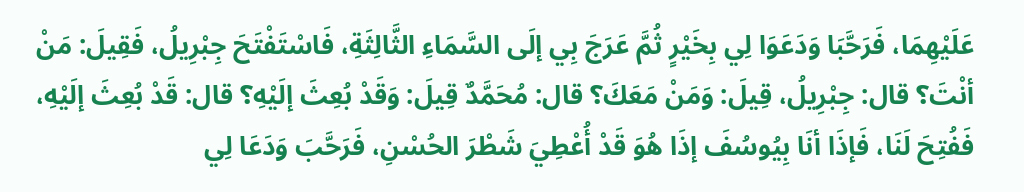عَلَيْهِمَا، فَرَحَّبَا وَدَعَوَا لِي بِخَيْرٍ ثُمَّ عَرَجَ بِي إلَى السَّمَاءِ الثَّالِثَةِ، فَاسْتَفْتَحَ جِبْرِيلُ، فَقِيلَ: مَنْ أنْتَ؟ قال: جِبْرِيلُ، قِيلَ: وَمَنْ مَعَكَ؟ قال: مُحَمَّدٌ قِيلَ: وَقَدْ بُعِثَ إلَيْهِ؟ قال: قَدْ بُعِثَ إلَيْهِ، فَفُتِحَ لَنَا، فَإذَا أنَا بِيُوسُفَ إذَا هُوَ قَدْ أُعْطِيَ شَطْرَ الحُسْنِ، فَرَحَّبَ وَدَعَا لِي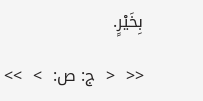بِخَيْرٍ.

<<  <  ج: ص:  >  >>